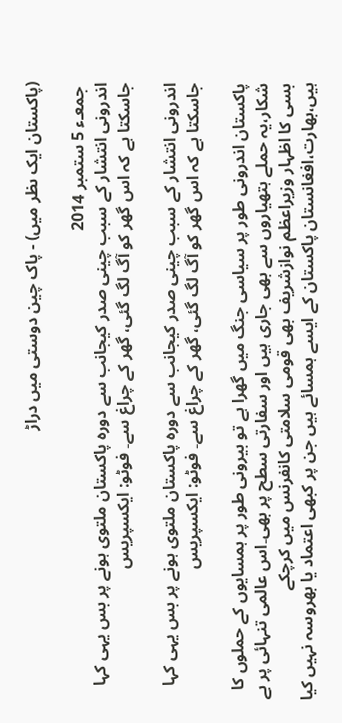(پاکستان ایک ںظر میں) - پاک چین دوستی میں دراڑ

 جمعـء 5 ستمبر 2014
اندرونی انتشار کے سبب چینی صدر کیجانب سے دورہ پاکستان ملتوی ہونے پر بس یہی کہا جاسکتا ہے کہ اس گھر کو آگ لگ گئی، گھر کے چراغ سے۔ فوٹو: ایکسپریس

اندرونی انتشار کے سبب چینی صدر کیجانب سے دورہ پاکستان ملتوی ہونے پر بس یہی کہا جاسکتا ہے کہ اس گھر کو آگ لگ گئی، گھر کے چراغ سے۔ فوٹو: ایکسپریس

پاکستان اندرونی طور پر سیاسی جنگ میں گھرا ہے تو بیرونی طور پر ہمسایوں کے حملوں کا شکار،یہ حملے ہتھیاروں سے بھی جاری ہیں اور سفارتی سطح پر بھی۔اس عالمی تنہائی پر بے بسی کا اظہار وزیراعظم نوازشریف بھی قومی سلامتی کانفرنس میں کرچکے ہیں،بھارت،افغانستان پاکستان کے ایسے ہمسائے ہیں جن پر کبھی اعتماد یا بھروسہ نہیں کیا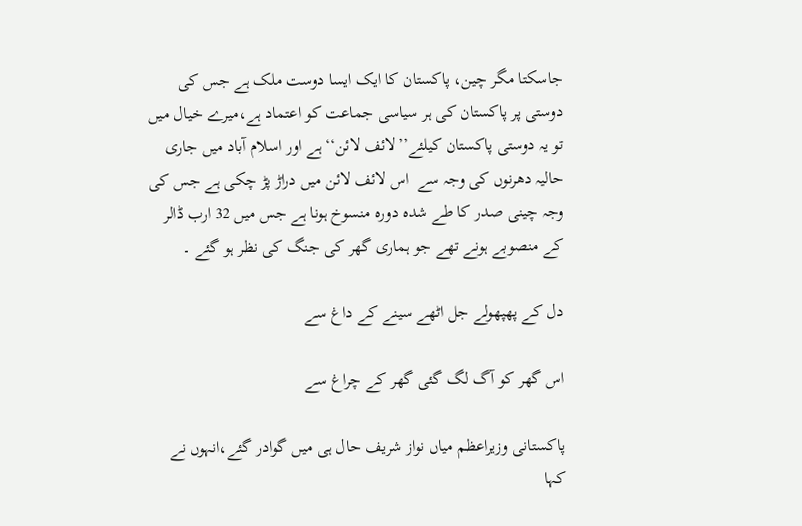جاسکتا مگر چین، پاکستان کا ایک ایسا دوست ملک ہے جس کی دوستی پر پاکستان کی ہر سیاسی جماعت کو اعتماد ہے،میرے خیال میں تو یہ دوستی پاکستان کیلئے’’لائف لائن‘‘ ہے اور اسلام آباد میں جاری حالیہ دھرنوں کی وجہ سے  اس لائف لائن میں دراڑ پڑ چکی ہے جس کی وجہ چینی صدر کا طے شدہ دورہ منسوخ ہونا ہے جس میں 32 ارب ڈالر کے منصوبے ہونے تھے جو ہماری گھر کی جنگ کی نظر ہو گئے ۔

دل کے پھپھولے جل اٹھے سینے کے داغ سے

اس گھر کو آگ لگ گئی گھر کے چراغ سے

پاکستانی وزیراعظم میاں نواز شریف حال ہی میں گوادر گئے،انہوں نے کہا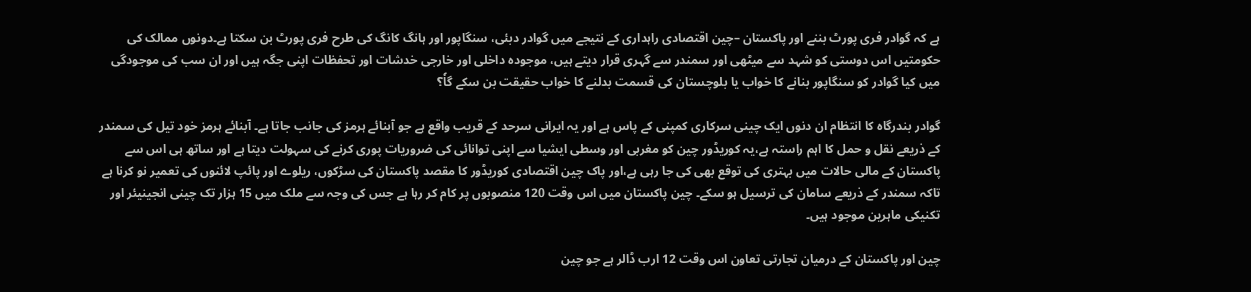ہے کہ گوادر فری پورٹ بننے اور پاکستان –چین اقتصادی راہداری کے نتیجے میں گوادر دبئی، سنگاپور اور ہانگ کانگ کی طرح فری پورٹ بن سکتا ہے۔دونوں ممالک کی حکومتیں اس دوستی کو شہد سے میٹھی اور سمندر سے گہری قرار دیتے ہیں، موجودہ داخلی اور خارجی خدشات اور تحفظات اپنی جگہ ہیں اور ان سب کی موجودگی میں کیا گوادر کو سنگاپور بنانے کا خواب یا بلوچستان کی قسمت بدلنے کا خواب حقیقت بن سکے گاٗ؟

گوادر بندرگاہ کا انتظام ان دنوں ایک چینی سرکاری کمپنی کے پاس ہے اور یہ ایرانی سرحد کے قریب واقع ہے جو آبنائے ہرمز کی جانب جاتا ہے۔ آبنائے ہرمز خود تیل کی سمندر کے ذریعے نقل و حمل کا اہم راستہ ہے،یہ کوریڈور چین کو مغربی اور وسطی ایشیا سے اپنی توانائی کی ضروریات پوری کرنے کی سہولت دیتا ہے اور ساتھ ہی اس سے پاکستان کے مالی حالات میں بہتری کی توقع بھی کی جا رہی ہے،اور پاک چین اقتصادی کوریڈور کا مقصد پاکستان کی سڑکوں، ریلوے اور پائپ لائنوں کی تعمیر نو کرنا ہے تاکہ سمندر کے ذریعے سامان کی ترسیل ہو سکے۔ چین پاکستان میں اس وقت 120 منصوبوں پر کام کر رہا ہے جس کی وجہ سے ملک میں 15 ہزار تک چینی انجینیئر اور تکنیکی ماہرین موجود ہیں۔

چین اور پاکستان کے درمیان تجارتی تعاون اس وقت 12 ارب ڈالر ہے جو چین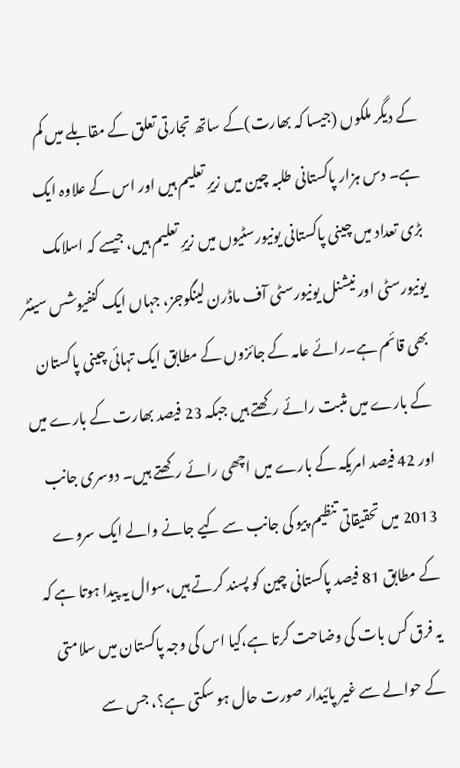کے دیگر ملکوں (جیسا کہ بھارت)کے ساتھ تجارتی تعلق کے مقابلے میں کم ہے۔ دس ہزار پاکستانی طلبہ چین میں زیرِ تعلیم ہیں اور اس کے علاوہ ایک بڑی تعداد میں چینی پاکستانی یونیورسٹیوں میں زیرِ تعلیم ہیں، جیسے کہ اسلامک یونیورسٹی اور نیشنل یونیورسٹی آف ماڈرن لینگوجز، جہاں ایک کنفیوشس سینٹر بھی قائم ہے۔رائے عامہ کے جائزوں کے مطابق ایک تہائی چینی پاکستان کے بارے میں مثبت رائے رکھتے ہیں جبکہ 23 فیصد بھارت کے بارے میں اور 42 فیصد امریکہ کے بارے میں اچھی رائے رکھتے ہیں۔ دوسری جانب 2013 میں تحقیقاتی تنظیم پیو کی جانب سے کیے جانے والے ایک سروے کے مطابق 81 فیصد پاکستانی چین کو پسند کرتے ہیں،سوال یہ پیدا ہوتا ہے کہ یہ فرق کس بات کی وضاحت کرتا ہے،کیا اس کی وجہ پاکستان میں سلامتی کے حوالے سے غیر پائیدار صورت حال ہو سکتی ہے؟، جس سے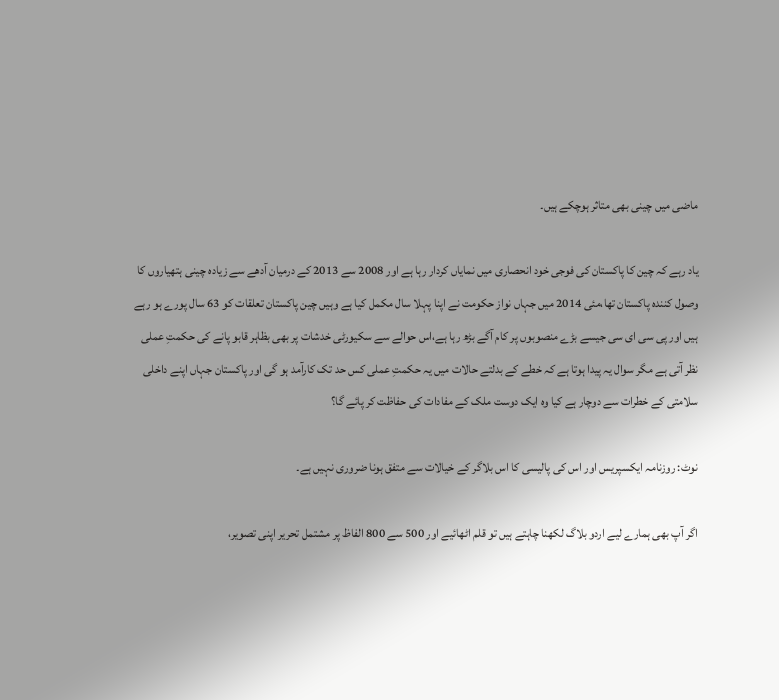ماضی میں چینی بھی متاثر ہوچکے ہیں۔

یاد رہے کہ چین کا پاکستان کی فوجی خود انحصاری میں نمایاں کردار رہا ہے اور 2008 سے 2013 کے درمیان آدھے سے زیادہ چینی ہتھیاروں کا وصول کنندہ پاکستان تھا،مئی 2014 میں جہاں نواز حکومت نے اپنا پہلا سال مکمل کیا ہے وہیں چین پاکستان تعلقات کو 63 سال پورے ہو رہے ہیں اور پی سی ای سی جیسے بڑے منصوبوں پر کام آگے بڑھ رہا ہے،اس حوالے سے سکیورٹی خدشات پر بھی بظاہر قابو پانے کی حکمتِ عملی نظر آتی ہے مگر سوال یہ پیدا ہوتا ہے کہ خطے کے بدلتے حالات میں یہ حکمتِ عملی کس حد تک کارآمد ہو گی اور پاکستان جہاں اپنے داخلی سلامتی کے خطرات سے دوچار ہے کیا وہ ایک دوست ملک کے مفادات کی حفاظت کر پائے گا؟

نوٹ: روزنامہ ایکسپریس اور اس کی پالیسی کا اس بلاگر کے خیالات سے متفق ہونا ضروری نہیں ہے۔

اگر آپ بھی ہمارے لیے اردو بلاگ لکھنا چاہتے ہیں تو قلم اٹھائیے اور 500 سے 800 الفاظ پر مشتمل تحریر اپنی تصویر،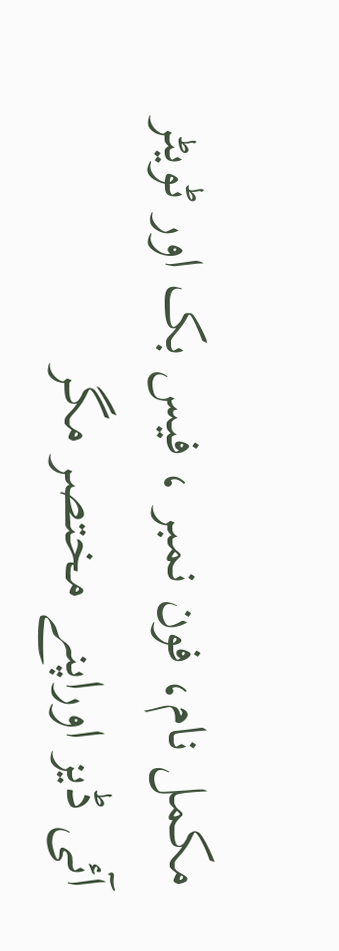مکمل نام، فون نمبر ، فیس بک اور ٹویٹر آئی ڈیز اوراپنے مختصر مگر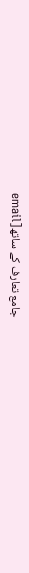جامع تعارف کے ساتھ[email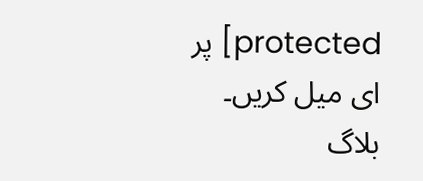protected] پر ای میل کریں۔ بلاگ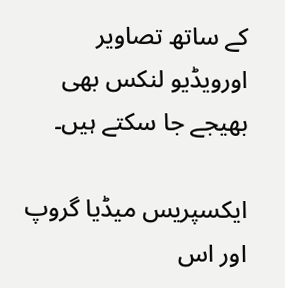کے ساتھ تصاویر اورویڈیو لنکس بھی بھیجے جا سکتے ہیں۔

ایکسپریس میڈیا گروپ اور اس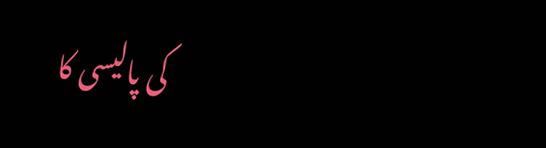کی پالیسی کا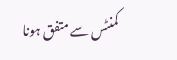کمنٹس سے متفق ہونا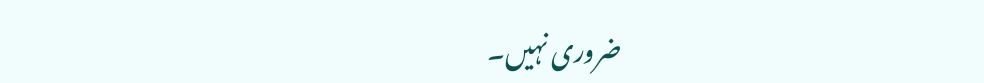ضروری نہیں۔